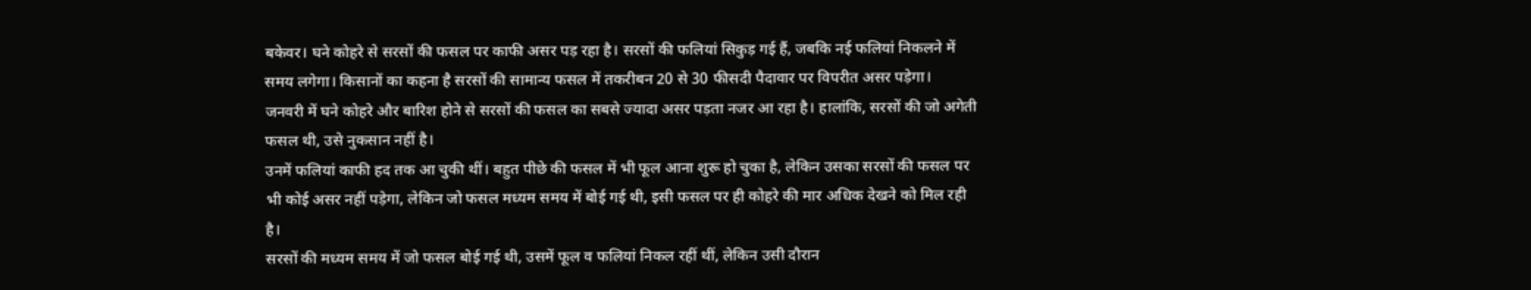बकेवर। घने कोहरे से सरसों की फसल पर काफी असर पड़ रहा है। सरसों की फलियां सिकुड़ गई हैं, जबकि नई फलियां निकलने में समय लगेगा। किसानों का कहना है सरसों की सामान्य फसल में तकरीबन 20 से 30 फीसदी पैदावार पर विपरीत असर पड़ेगा।
जनवरी में घने कोहरे और बारिश होने से सरसों की फसल का सबसे ज्यादा असर पड़ता नजर आ रहा है। हालांकि, सरसों की जो अगेती फसल थी, उसे नुकसान नहीं है।
उनमें फलियां काफी हद तक आ चुकी थीं। बहुत पीछे की फसल में भी फूल आना शुरू हो चुका है, लेकिन उसका सरसों की फसल पर भी कोई असर नहीं पड़ेगा, लेकिन जो फसल मध्यम समय में बोई गई थी, इसी फसल पर ही कोहरे की मार अधिक देखने को मिल रही है।
सरसों की मध्यम समय में जो फसल बोई गई थी, उसमें फूल व फलियां निकल रहीं थीं, लेकिन उसी दौरान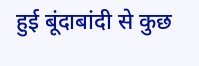हुई बूंदाबांदी से कुछ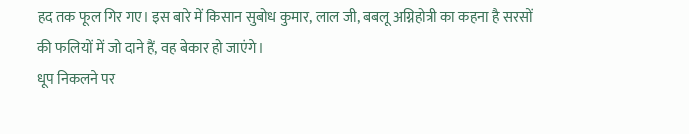हद तक फूल गिर गए। इस बारे में किसान सुबोध कुमार, लाल जी, बबलू अग्निहोत्री का कहना है सरसों की फलियों में जो दाने हैं, वह बेकार हो जाएंगे।
धूप निकलने पर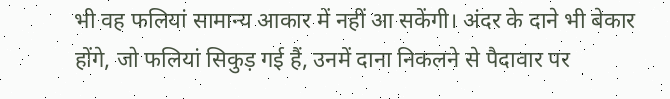भी वह फलियां सामान्य आकार में नहीं आ सकेंगी। अंदर के दाने भी बेकार होंगे, जो फलियां सिकुड़ गई हैं, उनमें दाना निकलने से पैदावार पर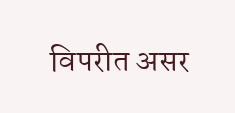विपरीत असर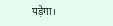पड़ेगा।